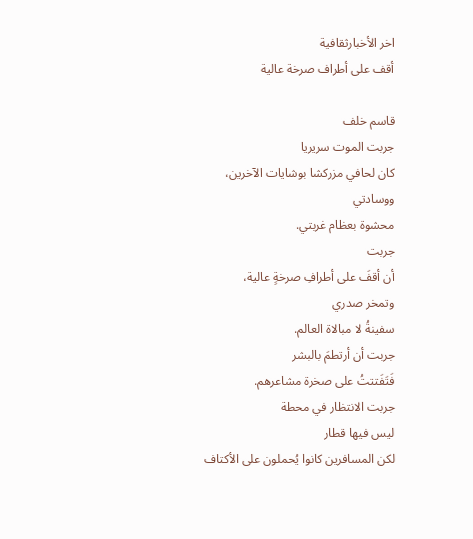اخر الأخبارثقافية
أقف على أطراف صرخة عالية

قاسم خلف
جربت الموت سريريا
كان لحافي مزركشا بوشايات الآخرين،
ووسادتي
محشوة بعظام غربتي.
جربت
أن أقفَ على أطرافِ صرخةٍ عالية،
وتمخر صدري
سفينةُ لا مبالاة العالم.
جربت أن أرتطمَ بالبشر
فَتَفَتتتُ على صخرة مشاعرهم.
جربت الانتظار في محطة
ليس فيها قطار
لكن المسافرين كانوا يُحملون على الأكتاف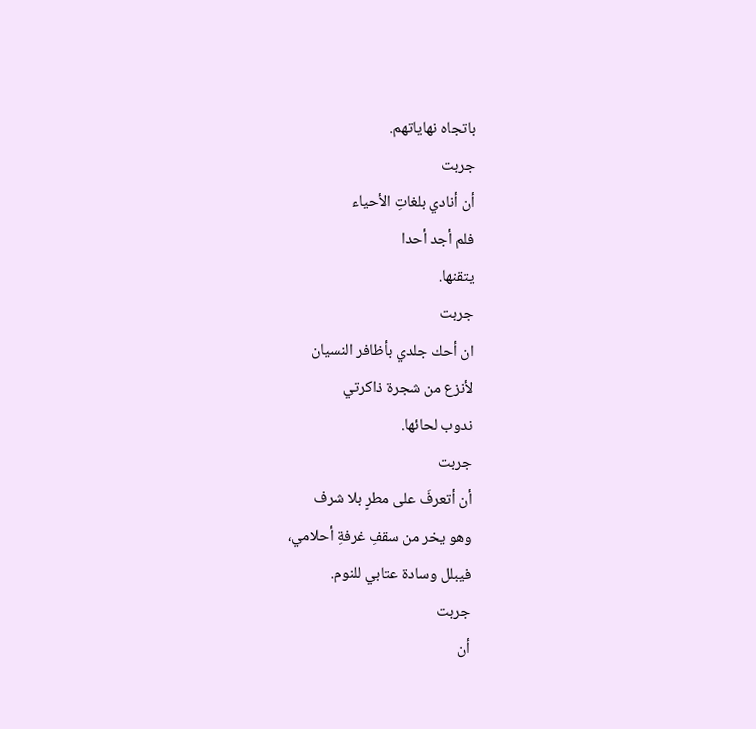باتجاه نهاياتهم.
جربت
أن أنادي بلغاتِ الأحياء
فلم أجد أحدا
يتقنها.
جربت
ان أحك جلدي بأظافر النسيان
لأنزع من شجرة ذاكرتي
ندوب لحائها.
جربت
أن أتعرفَ على مطرٍ بلا شرف
وهو يخر من سقفِ غرفةِ أحلامي،
فيبلل وسادة عتابي للنوم.
جربت
أن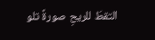التقطَ للريحِ صورةً تلو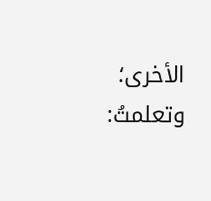الأخرى؛
وتعلمتُ: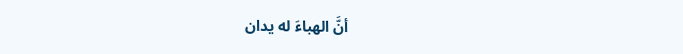أنَّ الهباءَ له يدان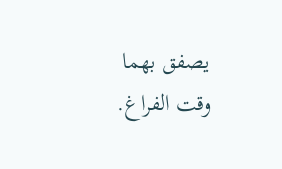يصفق بهما وقت الفراغ.